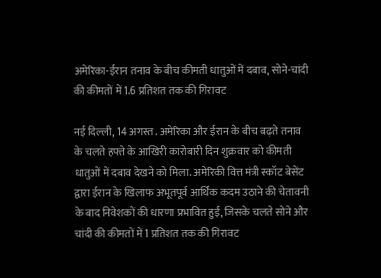अमेरिका-ईरान तनाव के बीच कीमती धातुओं में दबाव, सोने-चांदी की कीमतों में 1.6 प्रतिशत तक की गिरावट

नई दिल्ली, 14 अगस्त . अमेरिका और ईरान के बीच बढ़ते तनाव के चलते हफ्ते के आखिरी कारोबारी दिन शुक्रवार को कीमती धातुओं में दबाव देखने को मिला. अमेरिकी वित्त मंत्री स्कॉट बेसेंट द्वारा ईरान के खिलाफ अभूतपूर्व आर्थिक कदम उठाने की चेतावनी के बाद निवेशकों की धारणा प्रभावित हुई, जिसके चलते सोने और चांदी की कीमतों में 1 प्रतिशत तक की गिरावट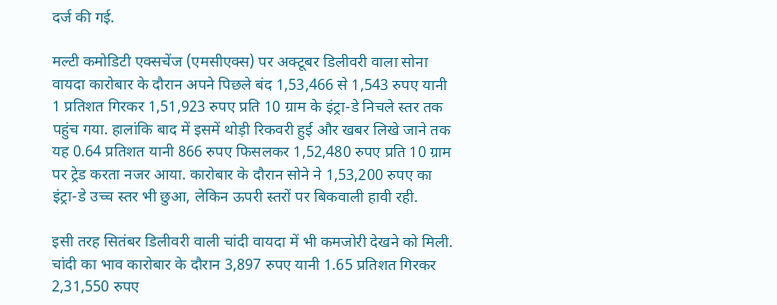दर्ज की गई.

मल्टी कमोडिटी एक्सचेंज (एमसीएक्स) पर अक्टूबर डिलीवरी वाला सोना वायदा कारोबार के दौरान अपने पिछले बंद 1,53,466 से 1,543 रुपए यानी 1 प्रतिशत गिरकर 1,51,923 रुपए प्रति 10 ग्राम के इंट्रा-डे निचले स्तर तक पहुंच गया. हालांकि बाद में इसमें थोड़ी रिकवरी हुई और खबर लिखे जाने तक यह 0.64 प्रतिशत यानी 866 रुपए फिसलकर 1,52,480 रुपए प्रति 10 ग्राम पर ट्रेड करता नजर आया. कारोबार के दौरान सोने ने 1,53,200 रुपए का इंट्रा-डे उच्च स्तर भी छुआ, लेकिन ऊपरी स्तरों पर बिकवाली हावी रही.

इसी तरह सितंबर डिलीवरी वाली चांदी वायदा में भी कमजोरी देखने को मिली. चांदी का भाव कारोबार के दौरान 3,897 रुपए यानी 1.65 प्रतिशत गिरकर 2,31,550 रुपए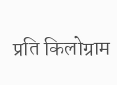प्रति किलोग्राम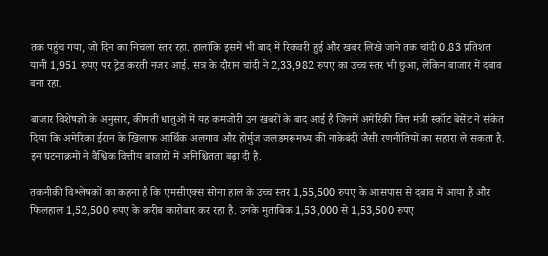तक पहुंच गया, जो दिन का निचला स्तर रहा. हालांकि इसमें भी बाद में रिकवरी हुई और खबर लिखे जाने तक चांदी 0.83 प्रतिशत यानी 1,951 रुपए पर ट्रेड करती नजर आई. सत्र के दौरान चांदी ने 2,33,982 रुपए का उच्च स्तर भी छुआ, लेकिन बाजार में दबाव बना रहा.

बाजार विशेषज्ञों के अनुसार, कीमती धातुओं में यह कमजोरी उन खबरों के बाद आई है जिनमें अमेरिकी वित्त मंत्री स्कॉट बेसेंट ने संकेत दिया कि अमेरिका ईरान के खिलाफ आर्थिक अलगाव और होर्मुज जलडमरूमध्य की नाकेबंदी जैसी रणनीतियों का सहारा ले सकता है. इन घटनाक्रमों ने वैश्विक वित्तीय बाजारों में अनिश्चितता बढ़ा दी है.

तकनीकी विश्लेषकों का कहना है कि एमसीएक्स सोना हाल के उच्च स्तर 1,55,500 रुपए के आसपास से दबाव में आया है और फिलहाल 1,52,500 रुपए के करीब कारोबार कर रहा है. उनके मुताबिक 1,53,000 से 1,53,500 रुपए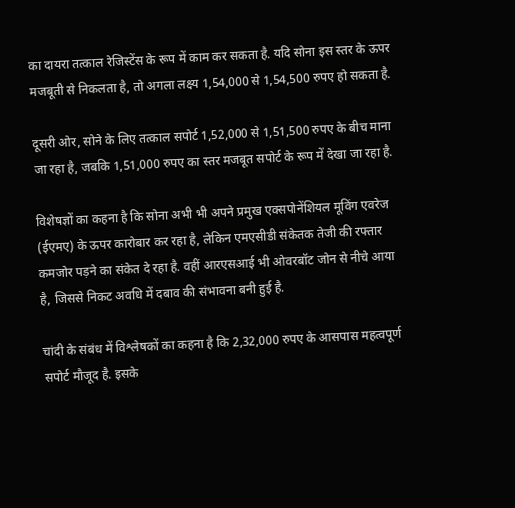का दायरा तत्काल रेजिस्टेंस के रूप में काम कर सकता है. यदि सोना इस स्तर के ऊपर मजबूती से निकलता है, तो अगला लक्ष्य 1,54,000 से 1,54,500 रुपए हो सकता है.

दूसरी ओर, सोने के लिए तत्काल सपोर्ट 1,52,000 से 1,51,500 रुपए के बीच माना जा रहा है, जबकि 1,51,000 रुपए का स्तर मजबूत सपोर्ट के रूप में देखा जा रहा है.

विशेषज्ञों का कहना है कि सोना अभी भी अपने प्रमुख एक्सपोनेंशियल मूविंग एवरेज (ईएमए) के ऊपर कारोबार कर रहा है, लेकिन एमएसीडी संकेतक तेजी की रफ्तार कमजोर पड़ने का संकेत दे रहा है. वहीं आरएसआई भी ओवरबॉट जोन से नीचे आया है, जिससे निकट अवधि में दबाव की संभावना बनी हुई है.

चांदी के संबंध में विश्लेषकों का कहना है कि 2,32,000 रुपए के आसपास महत्वपूर्ण सपोर्ट मौजूद है. इसके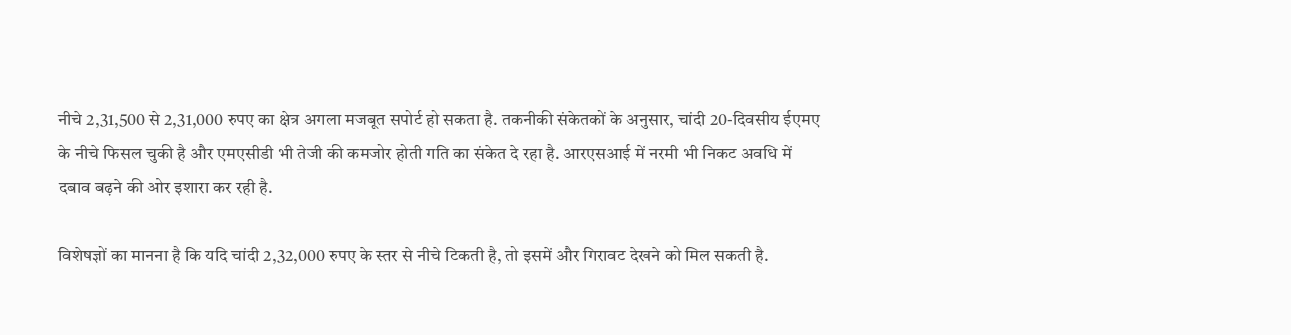नीचे 2,31,500 से 2,31,000 रुपए का क्षेत्र अगला मजबूत सपोर्ट हो सकता है. तकनीकी संकेतकों के अनुसार, चांदी 20-दिवसीय ईएमए के नीचे फिसल चुकी है और एमएसीडी भी तेजी की कमजोर होती गति का संकेत दे रहा है. आरएसआई में नरमी भी निकट अवधि में दबाव बढ़ने की ओर इशारा कर रही है.

विशेषज्ञों का मानना है कि यदि चांदी 2,32,000 रुपए के स्तर से नीचे टिकती है, तो इसमें और गिरावट देखने को मिल सकती है.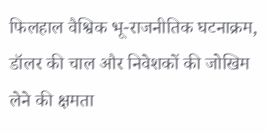फिलहाल वैश्विक भू-राजनीतिक घटनाक्रम, डॉलर की चाल और निवेशकों की जोखिम लेने की क्षमता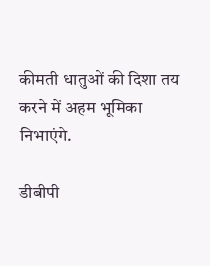कीमती धातुओं की दिशा तय करने में अहम भूमिका निभाएंगे.

डीबीपी